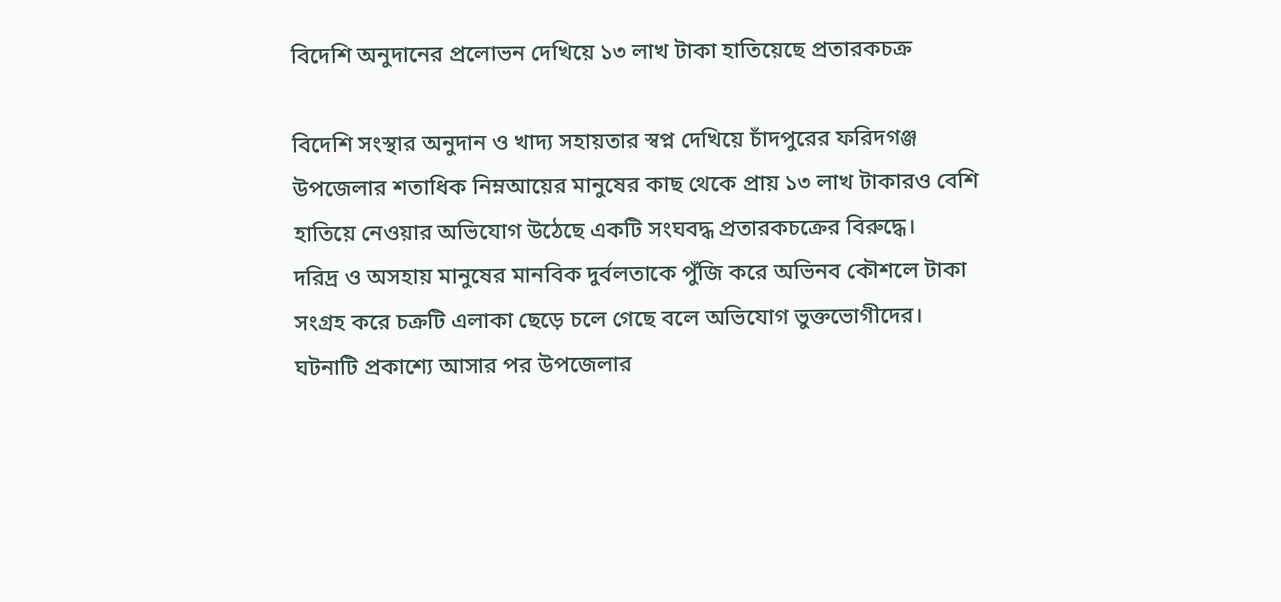বিদেশি অনুদানের প্রলোভন দেখিয়ে ১৩ লাখ টাকা হাতিয়েছে প্রতারকচক্র

বিদেশি সংস্থার অনুদান ও খাদ্য সহায়তার স্বপ্ন দেখিয়ে চাঁদপুরের ফরিদগঞ্জ উপজেলার শতাধিক নিম্নআয়ের মানুষের কাছ থেকে প্রায় ১৩ লাখ টাকারও বেশি হাতিয়ে নেওয়ার অভিযোগ উঠেছে একটি সংঘবদ্ধ প্রতারকচক্রের বিরুদ্ধে।
দরিদ্র ও অসহায় মানুষের মানবিক দুর্বলতাকে পুঁজি করে অভিনব কৌশলে টাকা সংগ্রহ করে চক্রটি এলাকা ছেড়ে চলে গেছে বলে অভিযোগ ভুক্তভোগীদের।
ঘটনাটি প্রকাশ্যে আসার পর উপজেলার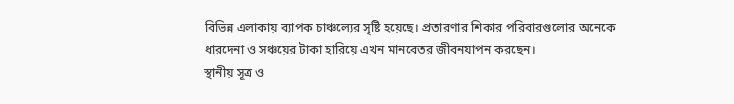বিভিন্ন এলাকায় ব্যাপক চাঞ্চল্যের সৃষ্টি হয়েছে। প্রতারণার শিকার পরিবারগুলোর অনেকে ধারদেনা ও সঞ্চয়ের টাকা হারিয়ে এখন মানবেতর জীবনযাপন করছেন।
স্থানীয় সূত্র ও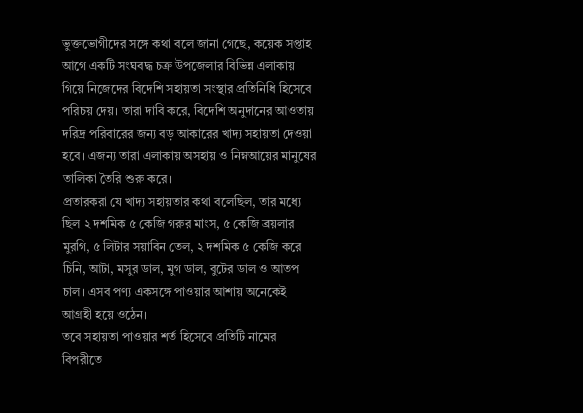ভুক্তভোগীদের সঙ্গে কথা বলে জানা গেছে, কয়েক সপ্তাহ আগে একটি সংঘবদ্ধ চক্র উপজেলার বিভিন্ন এলাকায় গিয়ে নিজেদের বিদেশি সহায়তা সংস্থার প্রতিনিধি হিসেবে পরিচয় দেয়। তারা দাবি করে, বিদেশি অনুদানের আওতায় দরিদ্র পরিবারের জন্য বড় আকারের খাদ্য সহায়তা দেওয়া হবে। এজন্য তারা এলাকায় অসহায় ও নিম্নআয়ের মানুষের তালিকা তৈরি শুরু করে।
প্রতারকরা যে খাদ্য সহায়তার কথা বলেছিল, তার মধ্যে ছিল ২ দশমিক ৫ কেজি গরুর মাংস, ৫ কেজি ব্রয়লার মুরগি, ৫ লিটার সয়াবিন তেল, ২ দশমিক ৫ কেজি করে চিনি, আটা, মসুর ডাল, মুগ ডাল, বুটের ডাল ও আতপ চাল। এসব পণ্য একসঙ্গে পাওয়ার আশায় অনেকেই আগ্রহী হয়ে ওঠেন।
তবে সহায়তা পাওয়ার শর্ত হিসেবে প্রতিটি নামের বিপরীতে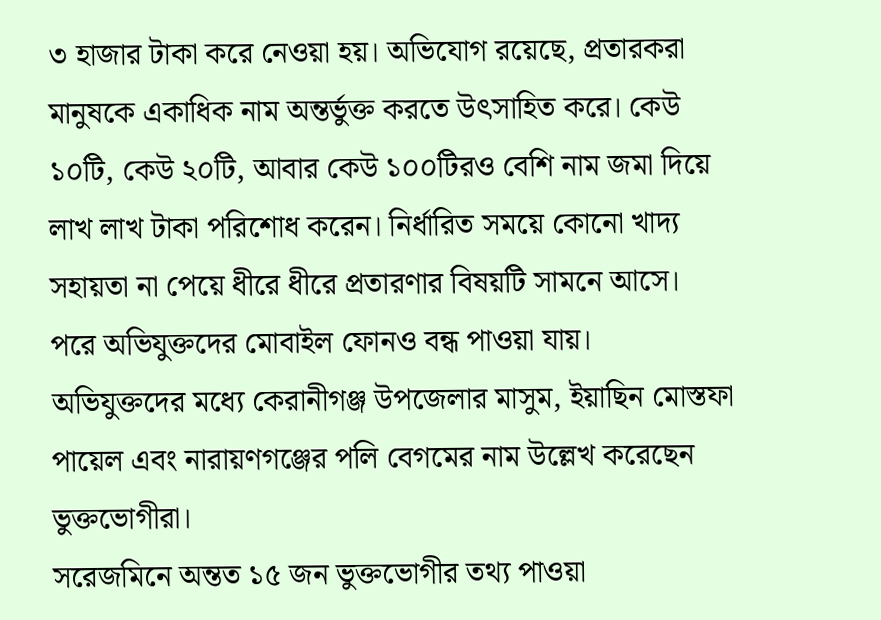৩ হাজার টাকা করে নেওয়া হয়। অভিযোগ রয়েছে, প্রতারকরা মানুষকে একাধিক নাম অন্তর্ভুক্ত করতে উৎসাহিত করে। কেউ ১০টি, কেউ ২০টি, আবার কেউ ১০০টিরও বেশি নাম জমা দিয়ে লাখ লাখ টাকা পরিশোধ করেন। নির্ধারিত সময়ে কোনো খাদ্য সহায়তা না পেয়ে ধীরে ধীরে প্রতারণার বিষয়টি সামনে আসে। পরে অভিযুক্তদের মোবাইল ফোনও বন্ধ পাওয়া যায়।
অভিযুক্তদের মধ্যে কেরানীগঞ্জ উপজেলার মাসুম, ইয়াছিন মোস্তফা পায়েল এবং নারায়ণগঞ্জের পলি বেগমের নাম উল্লেখ করেছেন ভুক্তভোগীরা।
সরেজমিনে অন্তত ১৫ জন ভুক্তভোগীর তথ্য পাওয়া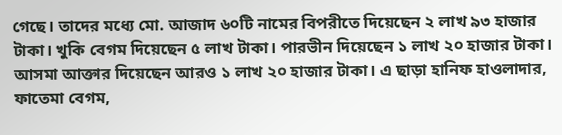গেছে। তাদের মধ্যে মো. আজাদ ৬০টি নামের বিপরীতে দিয়েছেন ২ লাখ ৯৩ হাজার টাকা। খুকি বেগম দিয়েছেন ৫ লাখ টাকা। পারভীন দিয়েছেন ১ লাখ ২০ হাজার টাকা। আসমা আক্তার দিয়েছেন আরও ১ লাখ ২০ হাজার টাকা। এ ছাড়া হানিফ হাওলাদার, ফাতেমা বেগম,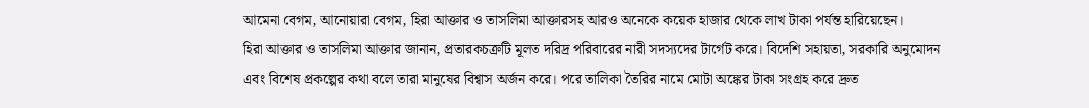আমেনা বেগম, আনোয়ারা বেগম, হিরা আক্তার ও তাসলিমা আক্তারসহ আরও অনেকে কয়েক হাজার থেকে লাখ টাকা পর্যন্ত হারিয়েছেন।
হিরা আক্তার ও তাসলিমা আক্তার জানান, প্রতারকচক্রটি মূলত দরিদ্র পরিবারের নারী সদস্যদের টার্গেট করে। বিদেশি সহায়তা, সরকারি অনুমোদন এবং বিশেষ প্রকল্পের কথা বলে তারা মানুষের বিশ্বাস অর্জন করে। পরে তালিকা তৈরির নামে মোটা অঙ্কের টাকা সংগ্রহ করে দ্রুত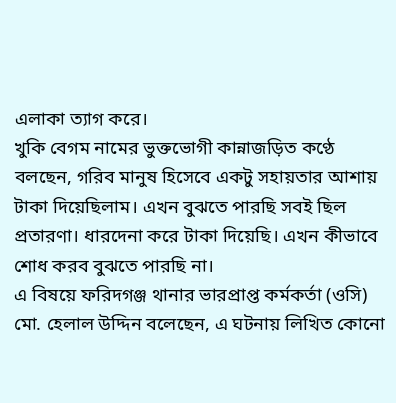এলাকা ত্যাগ করে।
খুকি বেগম নামের ভুক্তভোগী কান্নাজড়িত কণ্ঠে বলছেন, গরিব মানুষ হিসেবে একটু সহায়তার আশায় টাকা দিয়েছিলাম। এখন বুঝতে পারছি সবই ছিল প্রতারণা। ধারদেনা করে টাকা দিয়েছি। এখন কীভাবে শোধ করব বুঝতে পারছি না।
এ বিষয়ে ফরিদগঞ্জ থানার ভারপ্রাপ্ত কর্মকর্তা (ওসি) মো. হেলাল উদ্দিন বলেছেন, এ ঘটনায় লিখিত কোনো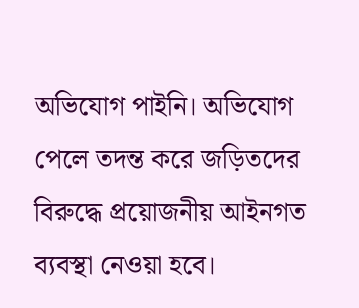অভিযোগ পাইনি। অভিযোগ পেলে তদন্ত করে জড়িতদের বিরুদ্ধে প্রয়োজনীয় আইনগত ব্যবস্থা নেওয়া হবে।